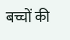बच्चों की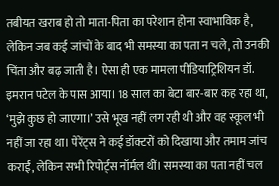तबीयत खराब हो तो माता-पिता का परेशान होना स्वाभाविक है, लेकिन जब कई जांचों के बाद भी समस्या का पता न चले, तो उनकी चिंता और बढ़ जाती है। ऐसा ही एक मामला पीडियाट्रिशियन डॉ. इमरान पटेल के पास आया। 18 साल का बेटा बार-बार कह रहा था, ‘मुझे कुछ हो जाएगा।’ उसे भूख नहीं लग रही थी और वह स्कूल भी नहीं जा रहा था। पेरेंट्स ने कई डॉक्टरों को दिखाया और तमाम जांच कराईं, लेकिन सभी रिपोर्ट्स नॉर्मल थीं। समस्या का पता नहीं चल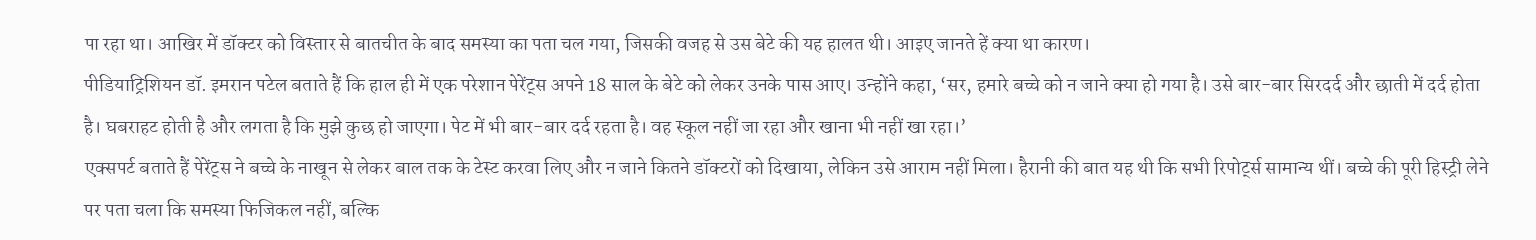पा रहा था। आखिर में डॉक्टर को विस्तार से बातचीत के बाद समस्या का पता चल गया, जिसकी वजह से उस बेटे की यह हालत थी। आइए जानते हें क्या था कारण।
पीडियाट्रिशियन डॉ. इमरान पटेल बताते हैं कि हाल ही में एक परेशान पेरेंट्स अपने 18 साल के बेटे को लेकर उनके पास आए। उन्होंने कहा, ‘सर, हमारे बच्चे को न जाने क्या हो गया है। उसे बार-बार सिरदर्द और छाती में दर्द होता है। घबराहट होती है और लगता है कि मुझे कुछ हो जाएगा। पेट में भी बार-बार दर्द रहता है। वह स्कूल नहीं जा रहा और खाना भी नहीं खा रहा।’
एक्सपर्ट बताते हैं पेरेंट्स ने बच्चे के नाखून से लेकर बाल तक के टेस्ट करवा लिए और न जाने कितने डॉक्टरों को दिखाया, लेकिन उसे आराम नहीं मिला। हैरानी की बात यह थी कि सभी रिपोर्ट्स सामान्य थीं। बच्चे की पूरी हिस्ट्री लेने पर पता चला कि समस्या फिजिकल नहीं, बल्कि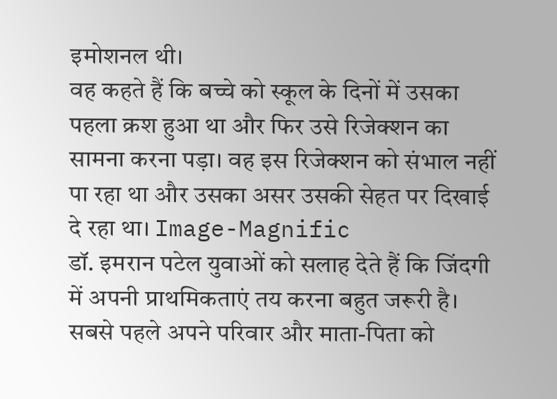इमोशनल थी।
वह कहते हैं कि बच्चे को स्कूल के दिनों में उसका पहला क्रश हुआ था और फिर उसे रिजेक्शन का सामना करना पड़ा। वह इस रिजेक्शन को संभाल नहीं पा रहा था और उसका असर उसकी सेहत पर दिखाई दे रहा था। Image-Magnific
डॉ. इमरान पटेल युवाओं को सलाह देते हैं कि जिंदगी में अपनी प्राथमिकताएं तय करना बहुत जरूरी है। सबसे पहले अपने परिवार और माता-पिता को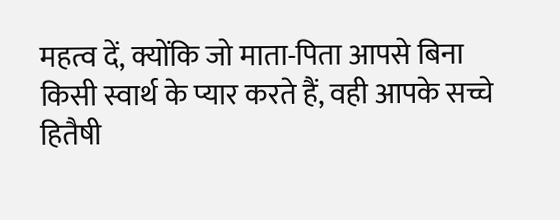महत्व दें, क्योंकि जो माता-पिता आपसे बिना किसी स्वार्थ के प्यार करते हैं, वही आपके सच्चे हितैषी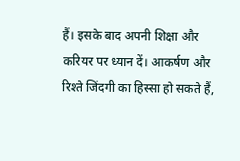हैं। इसके बाद अपनी शिक्षा और करियर पर ध्यान दें। आकर्षण और रिश्ते जिंदगी का हिस्सा हो सकते हैं,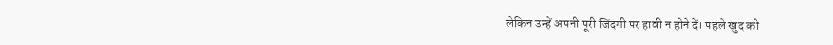लेकिन उन्हें अपनी पूरी जिंदगी पर हावी न होने दें। पहले खुद को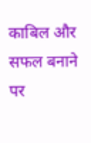काबिल और सफल बनाने पर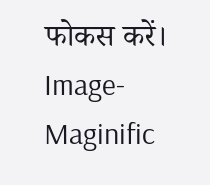फोकस करें। Image-Maginific